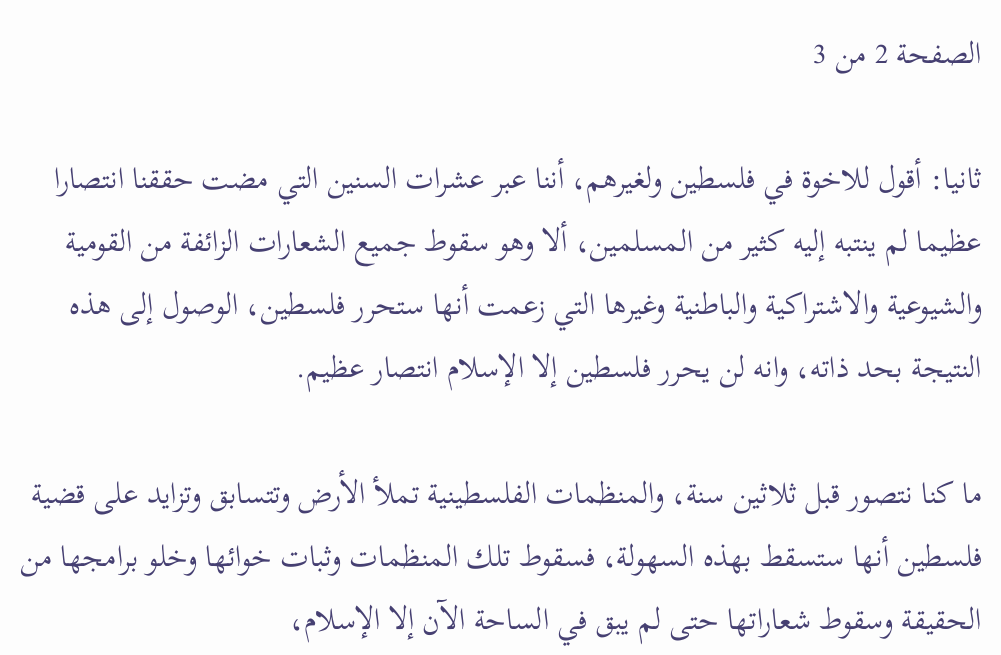الصفحة 2 من 3

ثانيا: أقول للاخوة في فلسطين ولغيرهم، أننا عبر عشرات السنين التي مضت حققنا انتصارا عظيما لم ينتبه إليه كثير من المسلمين، ألا وهو سقوط جميع الشعارات الزائفة من القومية والشيوعية والاشتراكية والباطنية وغيرها التي زعمت أنها ستحرر فلسطين، الوصول إلى هذه النتيجة بحد ذاته، وانه لن يحرر فلسطين إلا الإسلام انتصار عظيم.

ما كنا نتصور قبل ثلاثين سنة، والمنظمات الفلسطينية تملأ الأرض وتتسابق وتزايد على قضية فلسطين أنها ستسقط بهذه السهولة، فسقوط تلك المنظمات وثبات خوائها وخلو برامجها من الحقيقة وسقوط شعاراتها حتى لم يبق في الساحة الآن إلا الإسلام،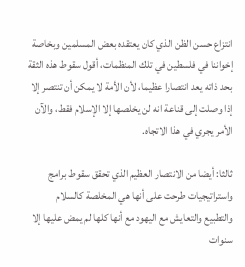انتزاع حسن الظن الذي كان يعتقده بعض المسلمين وبخاصة إخواننا في فلسطين في تلك المنظمات، أقول سقوط هذه الثقة بحد ذاته يعد انتصارا عظيما، لأن الأمة لا يمكن أن تنتصر إلا إذا وصلت إلى قناعة انه لن يخلصها إلا الإسلام فقط، والآن الأمر يجري في هذا الاتجاه.

ثالثا: أيضا من الانتصار العظيم الذي تحقق سقوط برامج واستراتيجيات طرحت على أنها هي المخلصة كالسلام والتطبيع والتعايش مع اليهود مع أنها كلها لم يمض عليها إلا سنوات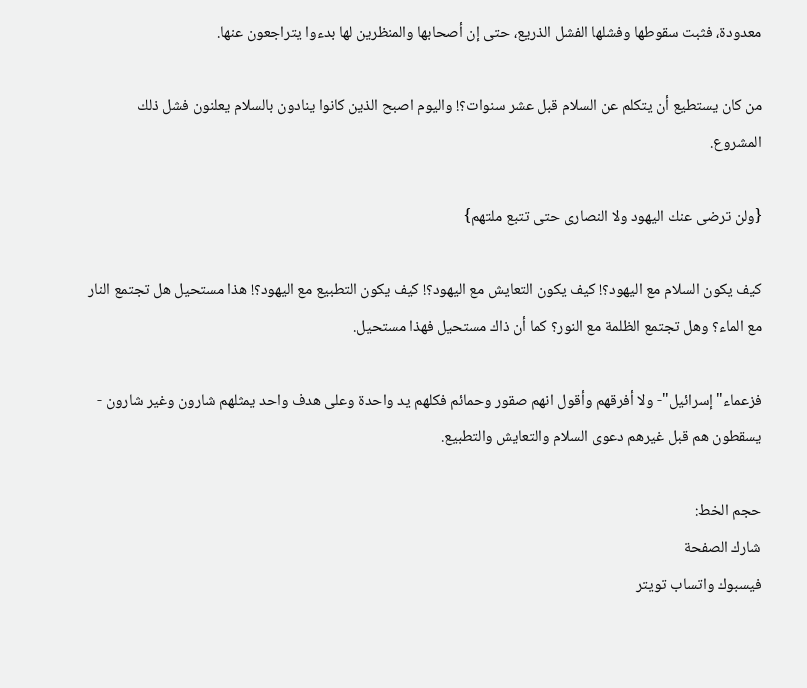معدودة، فثبت سقوطها وفشلها الفشل الذريع، حتى إن أصحابها والمنظرين لها بدءوا يتراجعون عنها.

من كان يستطيع أن يتكلم عن السلام قبل عشر سنوات؟! واليوم اصبح الذين كانوا ينادون بالسلام يعلنون فشل ذلك المشروع.

{ولن ترضى عنك اليهود ولا النصارى حتى تتبع ملتهم}

كيف يكون السلام مع اليهود؟! كيف يكون التعايش مع اليهود؟! كيف يكون التطبيع مع اليهود؟! هذا مستحيل هل تجتمع النار مع الماء؟ وهل تجتمع الظلمة مع النور؟ كما أن ذاك مستحيل فهذا مستحيل.

فزعماء"إسرائيل"- ولا أفرقهم وأقول انهم صقور وحمائم فكلهم يد واحدة وعلى هدف واحد يمثلهم شارون وغير شارون - يسقطون هم قبل غيرهم دعوى السلام والتعايش والتطبيع.

حجم الخط:
شارك الصفحة
فيسبوك واتساب تويتر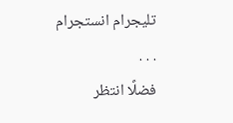تليجرام انستجرام
. . .
فضلًا انتظر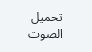تحميل الصوت